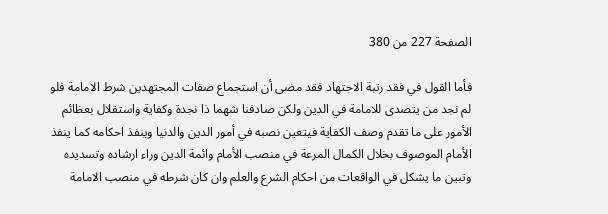الصفحة 227 من 380

فأما القول في فقد رتبة الاجتهاد فقد مضى أن استجماع صفات المجتهدين شرط الامامة فلو لم نجد من يتصدى للامامة في الدين ولكن صادفنا شهما ذا نجدة وكفاية واستقلال بعظائم الأمور على ما تقدم وصف الكفاية فيتعين نصبه في أمور الدين والدنيا وينفذ احكامه كما ينفذ الأمام الموصوف بخلال الكمال المرعة في منصب الأمام وائمة الدين وراء ارشاده وتسديده وتبين ما يشكل في الواقعات من احكام الشرع والعلم وان كان شرطه في منصب الامامة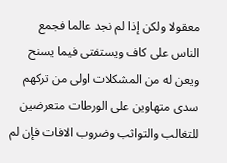معقولا ولكن إذا لم نجد عالما فجمع الناس على كاف ويستفتى فيما يسنح ويعن له من المشكلات اولى من تركهم سدى متهاوين على الورطات متعرضين للتغالب والتواثب وضروب الافات فإن لم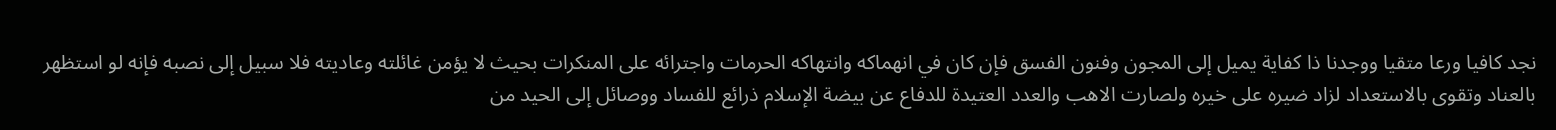نجد كافيا ورعا متقيا ووجدنا ذا كفاية يميل إلى المجون وفنون الفسق فإن كان في انهماكه وانتهاكه الحرمات واجترائه على المنكرات بحيث لا يؤمن غائلته وعاديته فلا سبيل إلى نصبه فإنه لو استظهر بالعناد وتقوى بالاستعداد لزاد ضيره على خيره ولصارت الاهب والعدد العتيدة للدفاع عن بيضة الإسلام ذرائع للفساد ووصائل إلى الحيد من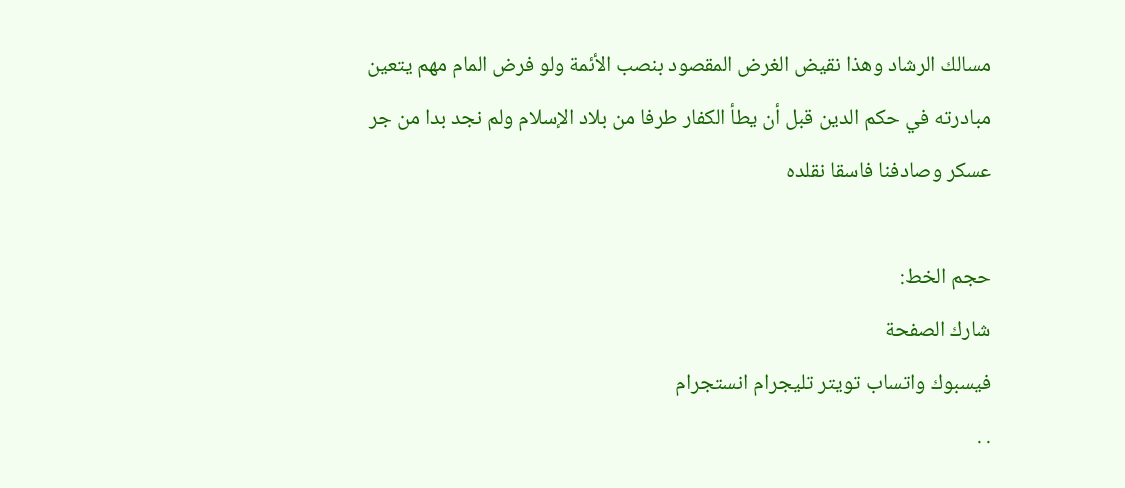مسالك الرشاد وهذا نقيض الغرض المقصود بنصب الأئمة ولو فرض المام مهم يتعين مبادرته في حكم الدين قبل أن يطأ الكفار طرفا من بلاد الإسلام ولم نجد بدا من جر عسكر وصادفنا فاسقا نقلده

حجم الخط:
شارك الصفحة
فيسبوك واتساب تويتر تليجرام انستجرام
. .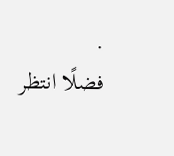.
فضلًا انتظر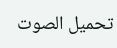تحميل الصوت